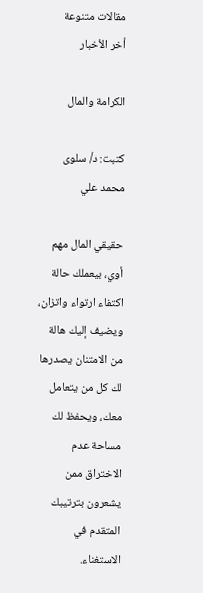مقالات متنوعة
أخر الأخبار

الكرامة والمال

كتبت: د/ سلوى محمد علي

حقيقي المال مهم أوي، بيعملك حالة اكتفاء ارتواء واتزان، ويضيف إليك هالة من الامتنان يصدرها لك كل من يتعامل معك، ويحفظ لك مساحة عدم الاختراق ممن يشعرون بترتيبك المتقدم في الاستغناء.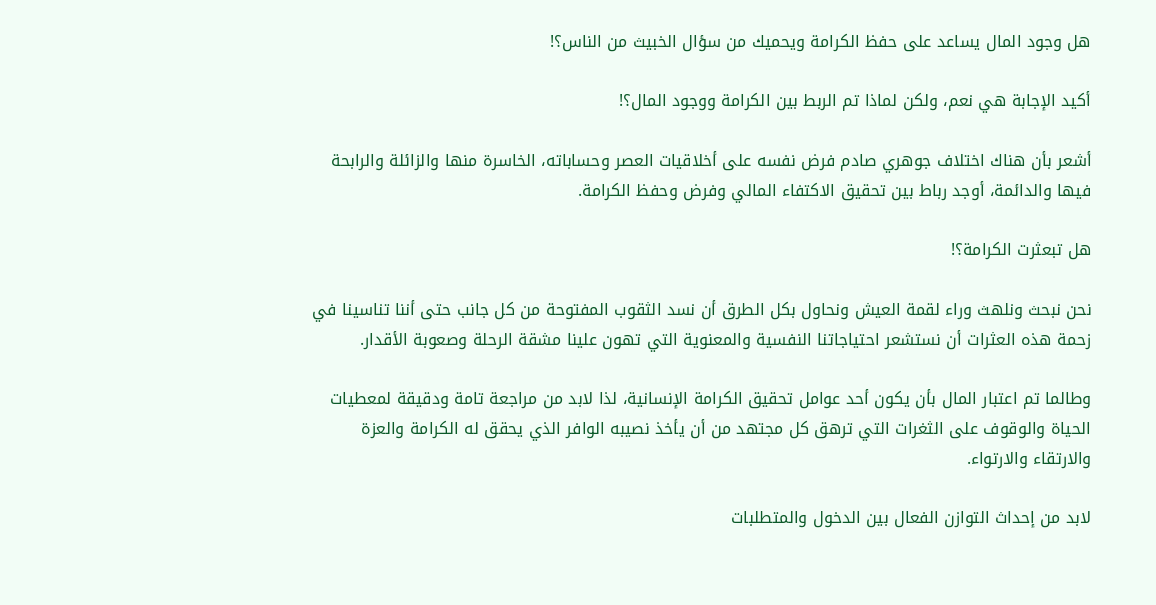هل وجود المال يساعد على حفظ الكرامة ويحميك من سؤال الخبيث من الناس؟!

أكيد الإجابة هي نعم، ولكن لماذا تم الربط بين الكرامة ووجود المال؟!

أشعر بأن هناك اختلاف جوهري صادم فرض نفسه على أخلاقيات العصر وحساباته، الخاسرة منها والزائلة والرابحة فيها والدائمة، أوجد رباط بين تحقيق الاكتفاء المالي وفرض وحفظ الكرامة.

هل تبعثرت الكرامة؟!

نحن نبحث ونلهث وراء لقمة العيش ونحاول بكل الطرق أن نسد الثقوب المفتوحة من كل جانب حتى أننا تناسينا في زحمة هذه العثرات أن نستشعر احتياجاتنا النفسية والمعنوية التي تهون علينا مشقة الرحلة وصعوبة الأقدار.

وطالما تم اعتبار المال بأن يكون أحد عوامل تحقيق الكرامة الإنسانية، لذا لابد من مراجعة تامة ودقيقة لمعطيات الحياة والوقوف على الثغرات التي ترهق كل مجتهد من أن يأخذ نصيبه الوافر الذي يحقق له الكرامة والعزة والارتقاء والارتواء.

لابد من إحداث التوازن الفعال بين الدخول والمتطلبات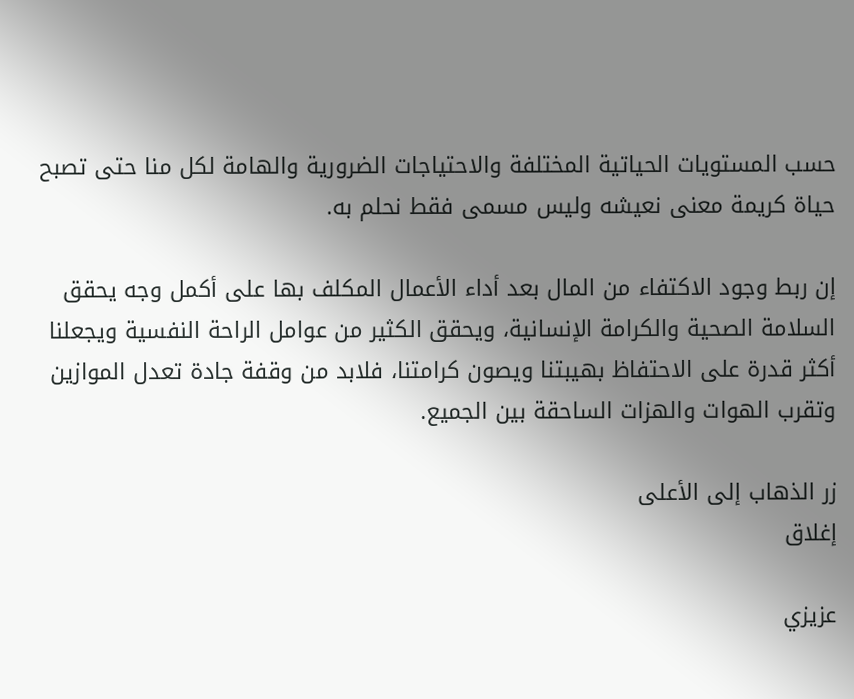حسب المستويات الحياتية المختلفة والاحتياجات الضرورية والهامة لكل منا حتى تصبح حياة كريمة معنى نعيشه وليس مسمى فقط نحلم به.

إن ربط وجود الاكتفاء من المال بعد أداء الأعمال المكلف بها على أكمل وجه يحقق السلامة الصحية والكرامة الإنسانية، ويحقق الكثير من عوامل الراحة النفسية ويجعلنا أكثر قدرة على الاحتفاظ بهيبتنا ويصون كرامتنا، فلابد من وقفة جادة تعدل الموازين وتقرب الهوات والهزات الساحقة بين الجميع.

زر الذهاب إلى الأعلى
إغلاق

عزيزي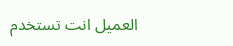العميل انت تستخدم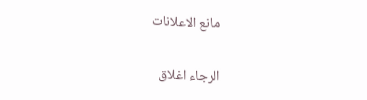مانع الاعلانات

الرجاء اغلاق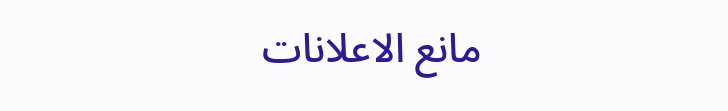مانع الاعلانات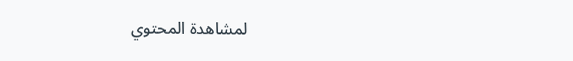لمشاهدة المحتوي